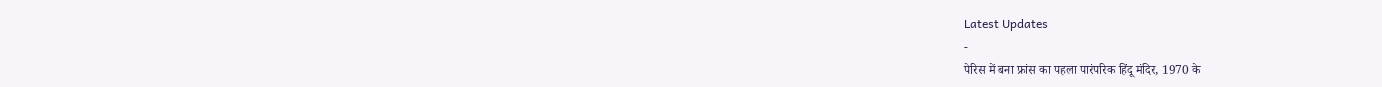Latest Updates
-
पेरिस में बना फ्रांस का पहला पारंपरिक हिंदू मंदिर, 1970 के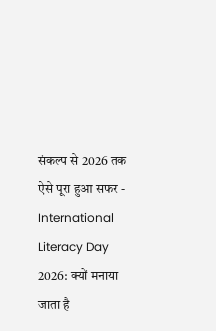संकल्प से 2026 तक ऐसे पूरा हुआ सफर -
International Literacy Day 2026: क्यों मनाया जाता है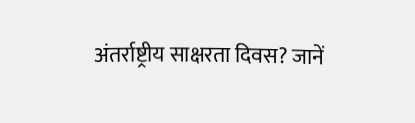अंतर्राष्ट्रीय साक्षरता दिवस? जानें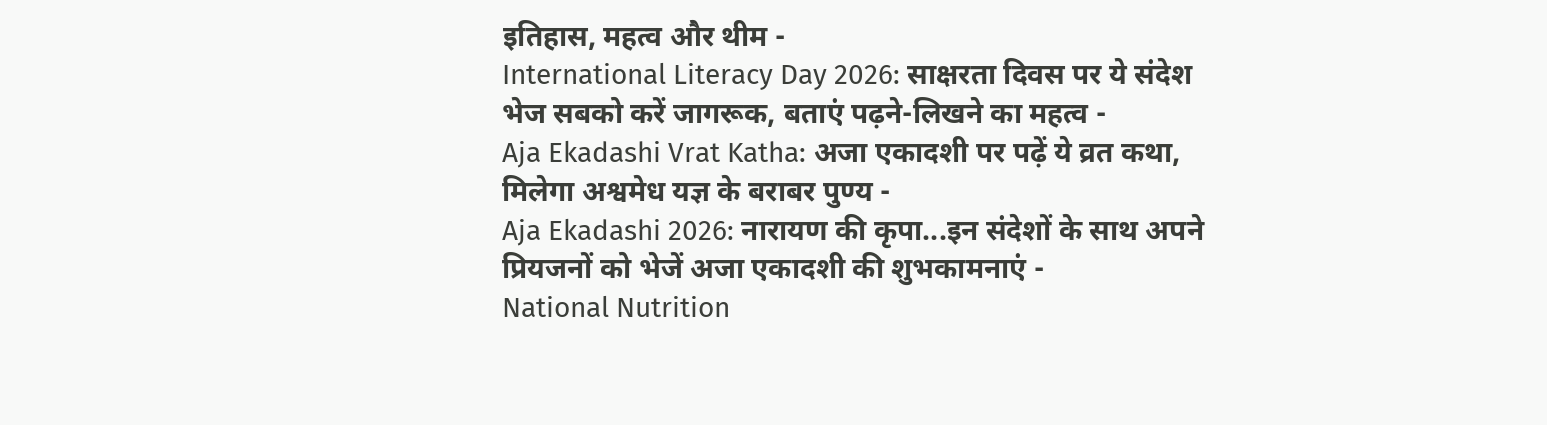इतिहास, महत्व और थीम -
International Literacy Day 2026: साक्षरता दिवस पर ये संदेश भेज सबको करें जागरूक, बताएं पढ़ने-लिखने का महत्व -
Aja Ekadashi Vrat Katha: अजा एकादशी पर पढ़ें ये व्रत कथा, मिलेगा अश्वमेध यज्ञ के बराबर पुण्य -
Aja Ekadashi 2026: नारायण की कृपा...इन संदेशों के साथ अपने प्रियजनों को भेजें अजा एकादशी की शुभकामनाएं -
National Nutrition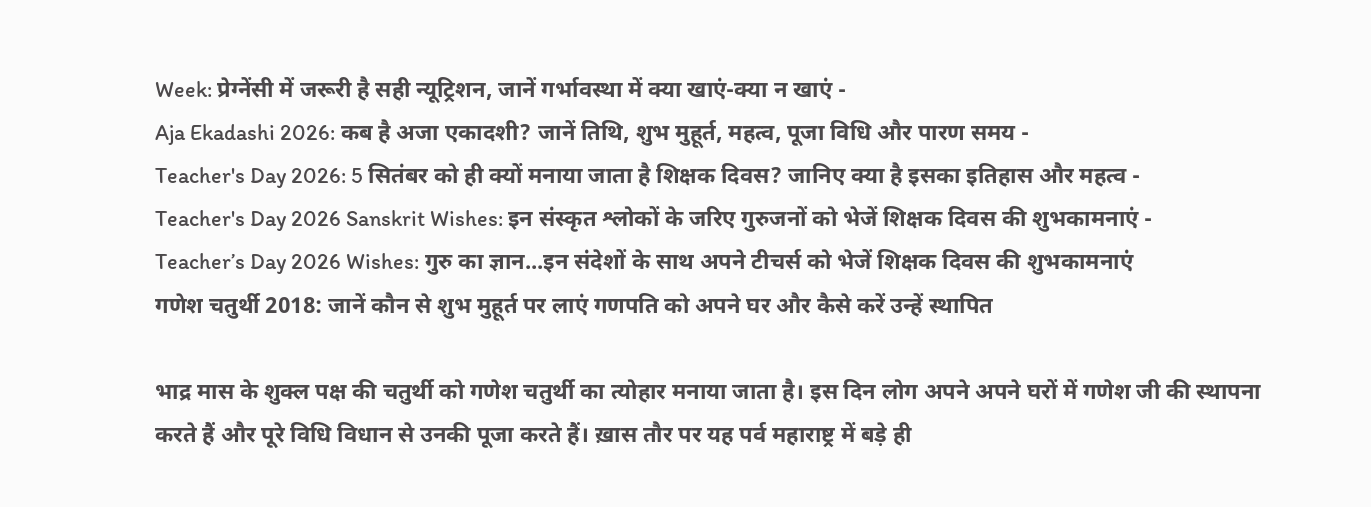Week: प्रेग्नेंसी में जरूरी है सही न्यूट्रिशन, जानें गर्भावस्था में क्या खाएं-क्या न खाएं -
Aja Ekadashi 2026: कब है अजा एकादशी? जानें तिथि, शुभ मुहूर्त, महत्व, पूजा विधि और पारण समय -
Teacher's Day 2026: 5 सितंबर को ही क्यों मनाया जाता है शिक्षक दिवस? जानिए क्या है इसका इतिहास और महत्व -
Teacher's Day 2026 Sanskrit Wishes: इन संस्कृत श्लोकों के जरिए गुरुजनों को भेजें शिक्षक दिवस की शुभकामनाएं -
Teacher’s Day 2026 Wishes: गुरु का ज्ञान...इन संदेशों के साथ अपने टीचर्स को भेजें शिक्षक दिवस की शुभकामनाएं
गणेश चतुर्थी 2018: जानें कौन से शुभ मुहूर्त पर लाएं गणपति को अपने घर और कैसे करें उन्हें स्थापित

भाद्र मास के शुक्ल पक्ष की चतुर्थी को गणेश चतुर्थी का त्योहार मनाया जाता है। इस दिन लोग अपने अपने घरों में गणेश जी की स्थापना करते हैं और पूरे विधि विधान से उनकी पूजा करते हैं। ख़ास तौर पर यह पर्व महाराष्ट्र में बड़े ही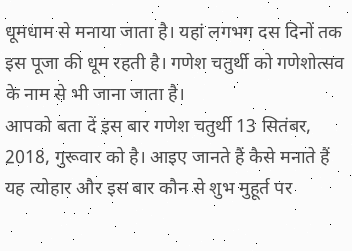धूमधाम से मनाया जाता है। यहां लगभग दस दिनों तक इस पूजा की धूम रहती है। गणेश चतुर्थी को गणेशोत्सव के नाम से भी जाना जाता है।
आपको बता दें इस बार गणेश चतुर्थी 13 सितंबर, 2018, गुरूवार को है। आइए जानते हैं कैसे मनाते हैं यह त्योहार और इस बार कौन से शुभ मुहूर्त पर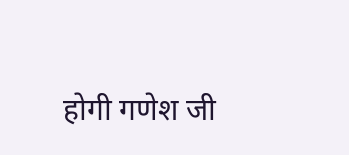होगी गणेश जी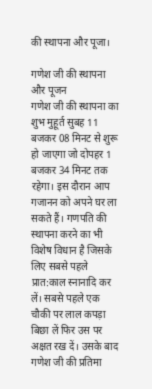की स्थापना और पूजा।

गणेश जी की स्थापना और पूजन
गणेश जी की स्थापना का शुभ मुहूर्त सुबह 11 बजकर 08 मिनट से शुरू हो जाएगा जो दोपहर 1 बजकर 34 मिनट तक रहेगा। इस दौरान आप गजानन को अपने घर ला सकते हैं। गणपति की स्थापना करने का भी विशेष विधान है जिसके लिए सबसे पहले प्रात:काल स्नानादि कर लें। सबसे पहले एक चौकी पर लाल कपड़ा बिछा लें फिर उस पर अक्षत रख दें। उसके बाद गणेश जी की प्रतिमा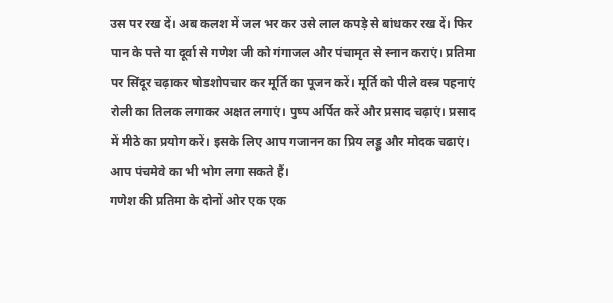उस पर रख दें। अब कलश में जल भर कर उसे लाल कपड़े से बांधकर रख दें। फिर पान के पत्ते या दूर्वा से गणेश जी को गंगाजल और पंचामृत से स्नान कराएं। प्रतिमा पर सिंदूर चढ़ाकर षोडशोपचार कर मूर्ति का पूजन करें। मूर्ति को पीले वस्त्र पहनाएं रोली का तिलक लगाकर अक्षत लगाएं। पुष्प अर्पित करें और प्रसाद चढ़ाएं। प्रसाद में मीठे का प्रयोग करें। इसके लिए आप गजानन का प्रिय लड्डू और मोदक चढाएं। आप पंचमेवे का भी भोग लगा सकते हैं।
गणेश की प्रतिमा के दोनों ओर एक एक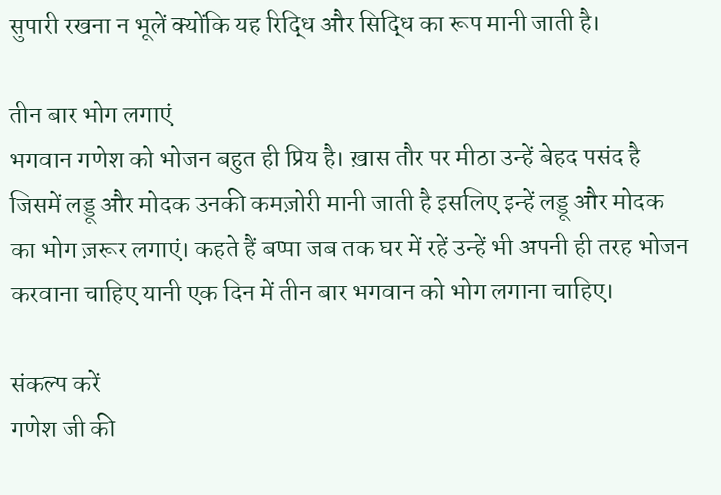सुपारी रखना न भूलें क्योंकि यह रिद्धि और सिद्धि का रूप मानी जाती है।

तीन बार भोग लगाएं
भगवान गणेश को भोजन बहुत ही प्रिय है। ख़ास तौर पर मीठा उन्हें बेहद पसंद है जिसमें लड्डू और मोदक उनकी कमज़ोरी मानी जाती है इसलिए इन्हें लड्डू और मोदक का भोग ज़रूर लगाएं। कहते हैं बप्पा जब तक घर में रहें उन्हें भी अपनी ही तरह भोजन करवाना चाहिए यानी एक दिन में तीन बार भगवान को भोग लगाना चाहिए।

संकल्प करें
गणेश जी की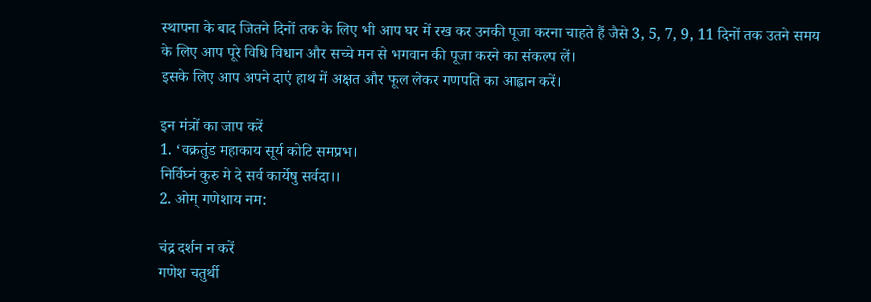स्थापना के बाद जितने दिनों तक के लिए भी आप घर में रख कर उनकी पूजा करना चाहते हैं जैसे 3, 5, 7, 9, 11 दिनों तक उतने समय के लिए आप पूरे विधि विधान और सच्चे मन से भगवान की पूजा करने का संकल्प लें।
इसके लिए आप अपने दाएं हाथ में अक्षत और फूल लेकर गणपति का आह्वान करें।

इन मंत्रों का जाप करें
1. ‘वक्रतुंड महाकाय सूर्य कोटि समप्रभ।
निर्विघ्नं कुरु मे दे सर्व कार्येषु सर्वदा।।
2. ओम् गणेशाय नम:

चंद्र दर्शन न करें
गणेश चतुर्थी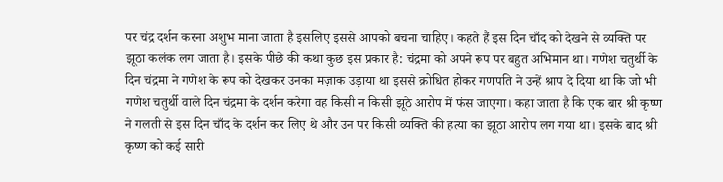पर चंद्र दर्शन करना अशुभ माना जाता है इसलिए इससे आपको बचना चाहिए। कहते हैं इस दिन चाँद को देखने से व्यक्ति पर झूठा कलंक लग जाता है। इसके पीछे की कथा कुछ इस प्रकार है: चंद्रमा को अपने रूप पर बहुत अभिमान था। गणेश चतुर्थी के दिन चंद्रमा ने गणेश के रूप को देखकर उनका मज़ाक उड़ाया था इससे क्रोधित होकर गणपति ने उन्हें श्राप दे दिया था कि जो भी गणेश चतुर्थी वाले दिन चंद्रमा के दर्शन करेगा वह किसी न किसी झूठे आरोप में फंस जाएगा। कहा जाता है कि एक बार श्री कृष्ण ने गलती से इस दिन चाँद के दर्शन कर लिए थे और उन पर किसी व्यक्ति की हत्या का झूठा आरोप लग गया था। इसके बाद श्री कृष्ण को कई सारी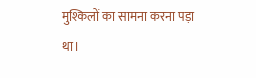मुश्किलों का सामना करना पड़ा था।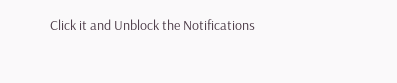Click it and Unblock the Notifications